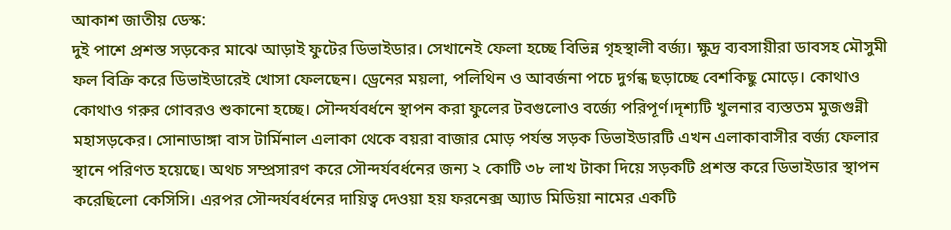আকাশ জাতীয় ডেস্ক:
দুই পাশে প্রশস্ত সড়কের মাঝে আড়াই ফুটের ডিভাইডার। সেখানেই ফেলা হচ্ছে বিভিন্ন গৃহস্থালী বর্জ্য। ক্ষুদ্র ব্যবসায়ীরা ডাবসহ মৌসুমী ফল বিক্রি করে ডিভাইডারেই খোসা ফেলছেন। ড্রেনের ময়লা, পলিথিন ও আবর্জনা পচে দুর্গন্ধ ছড়াচ্ছে বেশকিছু মোড়ে। কোথাও কোথাও গরুর গোবরও শুকানো হচ্ছে। সৌন্দর্যবর্ধনে স্থাপন করা ফুলের টবগুলোও বর্জ্যে পরিপূর্ণ।দৃশ্যটি খুলনার ব্যস্ততম মুজগুন্নী মহাসড়কের। সোনাডাঙ্গা বাস টার্মিনাল এলাকা থেকে বয়রা বাজার মোড় পর্যন্ত সড়ক ডিভাইডারটি এখন এলাকাবাসীর বর্জ্য ফেলার স্থানে পরিণত হয়েছে। অথচ সম্প্রসারণ করে সৌন্দর্যবর্ধনের জন্য ২ কোটি ৩৮ লাখ টাকা দিয়ে সড়কটি প্রশস্ত করে ডিভাইডার স্থাপন করেছিলো কেসিসি। এরপর সৌন্দর্যবর্ধনের দায়িত্ব দেওয়া হয় ফরনেক্স অ্যাড মিডিয়া নামের একটি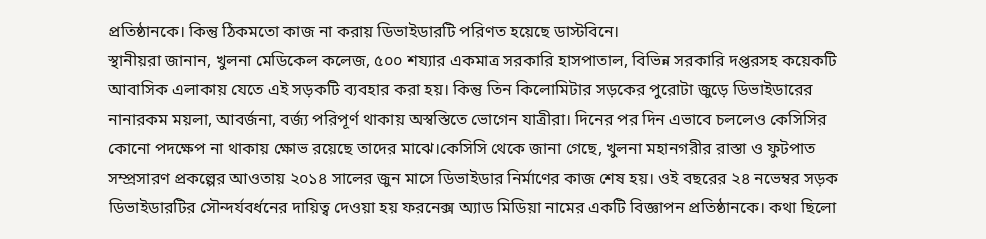প্রতিষ্ঠানকে। কিন্তু ঠিকমতো কাজ না করায় ডিভাইডারটি পরিণত হয়েছে ডাস্টবিনে।
স্থানীয়রা জানান, খুলনা মেডিকেল কলেজ, ৫০০ শয্যার একমাত্র সরকারি হাসপাতাল, বিভিন্ন সরকারি দপ্তরসহ কয়েকটি আবাসিক এলাকায় যেতে এই সড়কটি ব্যবহার করা হয়। কিন্তু তিন কিলোমিটার সড়কের পুরোটা জুড়ে ডিভাইডারের নানারকম ময়লা, আবর্জনা, বর্জ্য পরিপূর্ণ থাকায় অস্বস্তিতে ভোগেন যাত্রীরা। দিনের পর দিন এভাবে চললেও কেসিসির কোনো পদক্ষেপ না থাকায় ক্ষোভ রয়েছে তাদের মাঝে।কেসিসি থেকে জানা গেছে, খুলনা মহানগরীর রাস্তা ও ফুটপাত সম্প্রসারণ প্রকল্পের আওতায় ২০১৪ সালের জুন মাসে ডিভাইডার নির্মাণের কাজ শেষ হয়। ওই বছরের ২৪ নভেম্বর সড়ক ডিভাইডারটির সৌন্দর্যবর্ধনের দায়িত্ব দেওয়া হয় ফরনেক্স অ্যাড মিডিয়া নামের একটি বিজ্ঞাপন প্রতিষ্ঠানকে। কথা ছিলো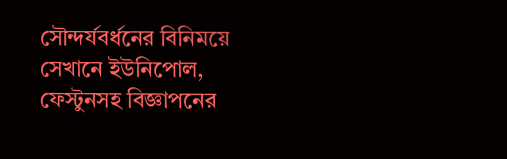সৌন্দর্যবর্ধনের বিনিময়ে সেখানে ইউনিপোল, ফেস্টুনসহ বিজ্ঞাপনের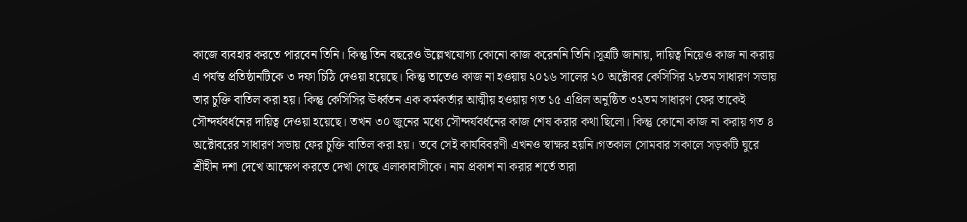কাজে ব্যবহার করতে পারবেন তিনি। কিন্তু তিন বছরেও উল্লেখযোগ্য কোনো কাজ করেননি তিনি।সূত্রটি জানায়, দায়িত্ব নিয়েও কাজ না করায় এ পর্যন্ত প্রতিষ্ঠানটিকে ৩ দফা চিঠি দেওয়া হয়েছে। কিন্তু তাতেও কাজ না হওয়ায় ২০১৬ সালের ২০ অক্টোবর কেসিসির ২৮তম সাধারণ সভায় তার চুক্তি বাতিল করা হয়। কিন্তু কেসিসির ঊর্ধ্বতন এক কর্মকর্তার আত্মীয় হওয়ায় গত ১৫ এপ্রিল অনুষ্ঠিত ৩২তম সাধারণ ফের তাকেই সৌন্দর্যবর্ধনের দায়িত্ব দেওয়া হয়েছে। তখন ৩০ জুনের মধ্যে সৌন্দর্যবর্ধনের কাজ শেষ করার কথা ছিলো। কিন্তু কোনো কাজ না করায় গত ৪ অক্টোবরের সাধারণ সভায় ফের চুক্তি বাতিল করা হয়। তবে সেই কার্যবিবরণী এখনও স্বাক্ষর হয়নি।গতকাল সোমবার সকালে সড়কটি ঘুরে শ্রীহীন দশা দেখে আক্ষেপ করতে দেখা গেছে এলাকাবাসীকে। নাম প্রকাশ না করার শর্তে তারা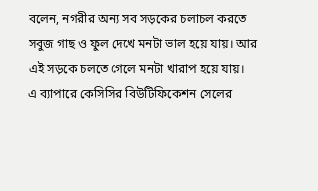বলেন, নগরীর অন্য সব সড়কের চলাচল করতে সবুজ গাছ ও ফুল দেখে মনটা ভাল হয়ে যায়। আর এই সড়কে চলতে গেলে মনটা খারাপ হয়ে যায়।
এ ব্যাপারে কেসিসির বিউটিফিকেশন সেলের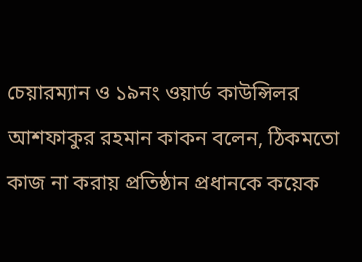চেয়ারম্যান ও ১৯নং ওয়ার্ড কাউন্সিলর আশফাকুর রহমান কাকন বলেন, ঠিকমতো কাজ না করায় প্রতিষ্ঠান প্রধানকে কয়েক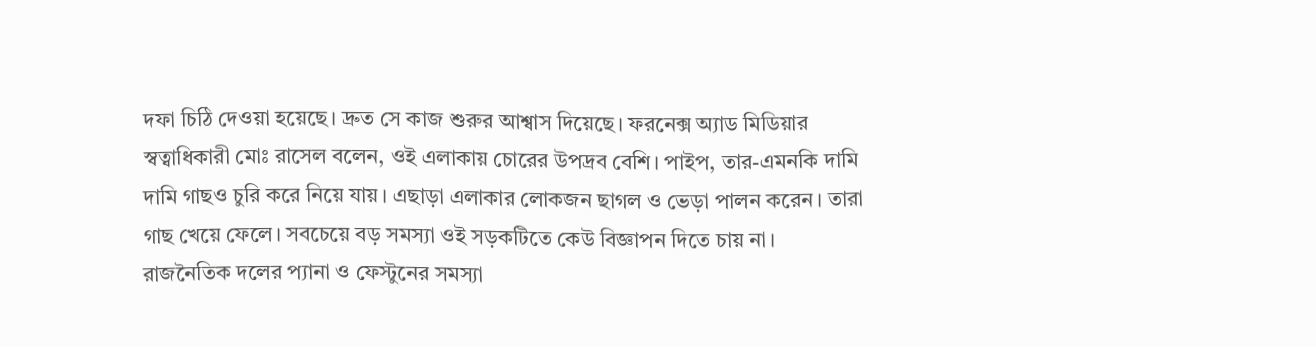দফা চিঠি দেওয়া হয়েছে। দ্রুত সে কাজ শুরুর আশ্বাস দিয়েছে। ফরনেক্স অ্যাড মিডিয়ার স্বত্বাধিকারী মোঃ রাসেল বলেন, ওই এলাকায় চোরের উপদ্রব বেশি। পাইপ, তার-এমনকি দামি দামি গাছও চুরি করে নিয়ে যায়। এছাড়া এলাকার লোকজন ছাগল ও ভেড়া পালন করেন। তারা গাছ খেয়ে ফেলে। সবচেয়ে বড় সমস্যা ওই সড়কটিতে কেউ বিজ্ঞাপন দিতে চায় না। রাজনৈতিক দলের প্যানা ও ফেস্টুনের সমস্যা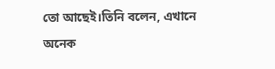তো আছেই।তিনি বলেন, এখানে অনেক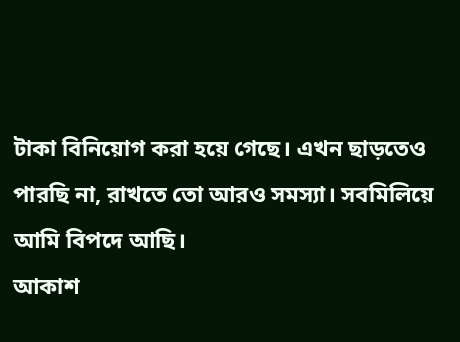টাকা বিনিয়োগ করা হয়ে গেছে। এখন ছাড়তেও পারছি না, রাখতে তো আরও সমস্যা। সবমিলিয়ে আমি বিপদে আছি।
আকাশ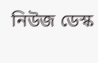নিউজ ডেস্ক